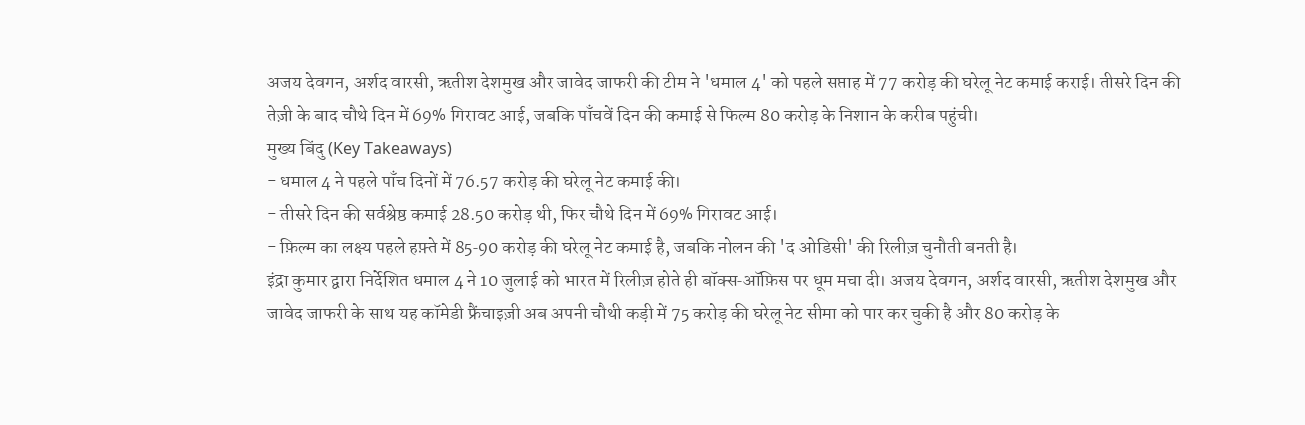अजय देवगन, अर्शद वारसी, ऋतीश देशमुख और जावेद जाफरी की टीम ने 'धमाल 4' को पहले सप्ताह में 77 करोड़ की घरेलू नेट कमाई कराई। तीसरे दिन की तेज़ी के बाद चौथे दिन में 69% गिरावट आई, जबकि पाँचवें दिन की कमाई से फिल्म 80 करोड़ के निशान के करीब पहुंची।
मुख्य बिंदु (Key Takeaways)
- धमाल 4 ने पहले पाँच दिनों में 76.57 करोड़ की घरेलू नेट कमाई की।
- तीसरे दिन की सर्वश्रेष्ठ कमाई 28.50 करोड़ थी, फिर चौथे दिन में 69% गिरावट आई।
- फ़िल्म का लक्ष्य पहले हफ़्ते में 85‑90 करोड़ की घरेलू नेट कमाई है, जबकि नोलन की 'द ओडिसी' की रिलीज़ चुनौती बनती है।
इंद्रा कुमार द्वारा निर्देशित धमाल 4 ने 10 जुलाई को भारत में रिलीज़ होते ही बॉक्स‑ऑफ़िस पर धूम मचा दी। अजय देवगन, अर्शद वारसी, ऋतीश देशमुख और जावेद जाफरी के साथ यह कॉमेडी फ्रैंचाइज़ी अब अपनी चौथी कड़ी में 75 करोड़ की घरेलू नेट सीमा को पार कर चुकी है और 80 करोड़ के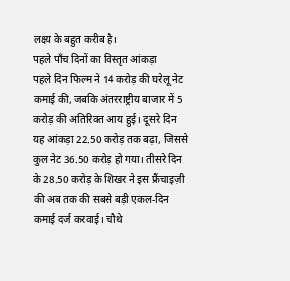लक्ष्य के बहुत करीब है।
पहले पाँच दिनों का विस्तृत आंकड़ा
पहले दिन फिल्म ने 14 करोड़ की घरेलू नेट कमाई की, जबकि अंतरराष्ट्रीय बाजार में 5 करोड़ की अतिरिक्त आय हुई। दूसरे दिन यह आंकड़ा 22.50 करोड़ तक बढ़ा, जिससे कुल नेट 36.50 करोड़ हो गया। तीसरे दिन के 28.50 करोड़ के शिखर ने इस फ्रैंचाइज़ी की अब तक की सबसे बड़ी एकल‑दिन कमाई दर्ज करवाई। चौथे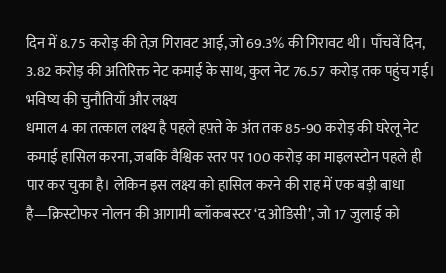दिन में 8.75 करोड़ की तेज़ गिरावट आई, जो 69.3% की गिरावट थी। पाँचवें दिन, 3.82 करोड़ की अतिरिक्त नेट कमाई के साथ, कुल नेट 76.57 करोड़ तक पहुंच गई।
भविष्य की चुनौतियाँ और लक्ष्य
धमाल 4 का तत्काल लक्ष्य है पहले हफ़्ते के अंत तक 85‑90 करोड़ की घरेलू नेट कमाई हासिल करना, जबकि वैश्विक स्तर पर 100 करोड़ का माइलस्टोन पहले ही पार कर चुका है। लेकिन इस लक्ष्य को हासिल करने की राह में एक बड़ी बाधा है—क्रिस्टोफर नोलन की आगामी ब्लॉकबस्टर ‘द ओडिसी’, जो 17 जुलाई को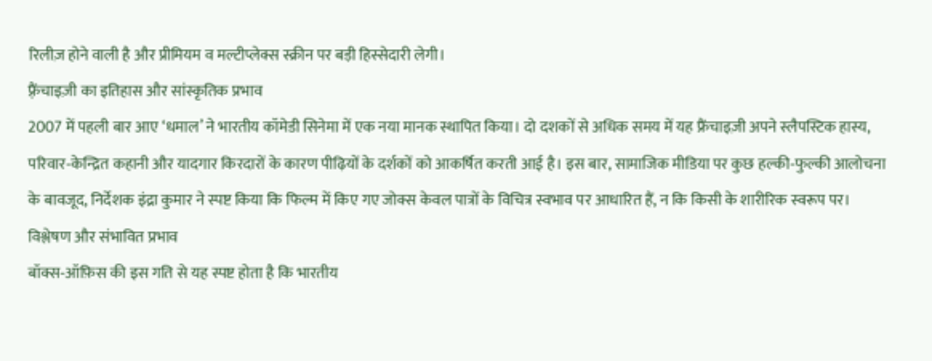रिलीज़ होने वाली है और प्रीमियम व मल्टीप्लेक्स स्क्रीन पर बड़ी हिस्सेदारी लेगी।
फ़्रैंचाइज़ी का इतिहास और सांस्कृतिक प्रभाव
2007 में पहली बार आए ‘धमाल’ ने भारतीय कॉमेडी सिनेमा में एक नया मानक स्थापित किया। दो दशकों से अधिक समय में यह फ्रैंचाइज़ी अपने स्लैपस्टिक हास्य, परिवार‑केन्द्रित कहानी और यादगार किरदारों के कारण पीढ़ियों के दर्शकों को आकर्षित करती आई है। इस बार, सामाजिक मीडिया पर कुछ हल्की‑फुल्की आलोचना के बावजूद, निर्देशक इंद्रा कुमार ने स्पष्ट किया कि फिल्म में किए गए जोक्स केवल पात्रों के विचित्र स्वभाव पर आधारित हैं, न कि किसी के शारीरिक स्वरूप पर।
विश्लेषण और संभावित प्रभाव
बॉक्स‑ऑफ़िस की इस गति से यह स्पष्ट होता है कि भारतीय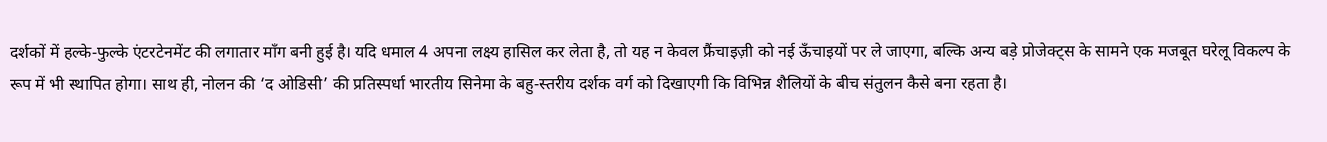दर्शकों में हल्के‑फुल्के एंटरटेनमेंट की लगातार माँग बनी हुई है। यदि धमाल 4 अपना लक्ष्य हासिल कर लेता है, तो यह न केवल फ्रैंचाइज़ी को नई ऊँचाइयों पर ले जाएगा, बल्कि अन्य बड़े प्रोजेक्ट्स के सामने एक मजबूत घरेलू विकल्प के रूप में भी स्थापित होगा। साथ ही, नोलन की ‘द ओडिसी’ की प्रतिस्पर्धा भारतीय सिनेमा के बहु‑स्तरीय दर्शक वर्ग को दिखाएगी कि विभिन्न शैलियों के बीच संतुलन कैसे बना रहता है।